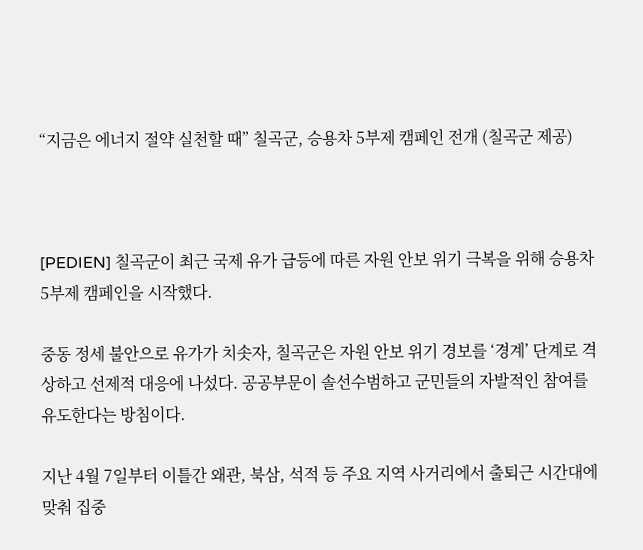“지금은 에너지 절약 실천할 때” 칠곡군, 승용차 5부제 캠페인 전개 (칠곡군 제공)



[PEDIEN] 칠곡군이 최근 국제 유가 급등에 따른 자원 안보 위기 극복을 위해 승용차 5부제 캠페인을 시작했다.

중동 정세 불안으로 유가가 치솟자, 칠곡군은 자원 안보 위기 경보를 ‘경계’ 단계로 격상하고 선제적 대응에 나섰다. 공공부문이 솔선수범하고 군민들의 자발적인 참여를 유도한다는 방침이다.

지난 4월 7일부터 이틀간 왜관, 북삼, 석적 등 주요 지역 사거리에서 출퇴근 시간대에 맞춰 집중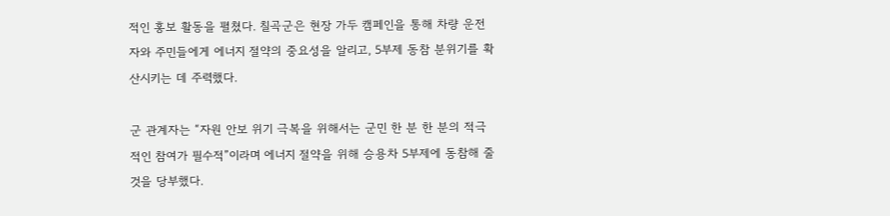적인 홍보 활동을 펼쳤다. 칠곡군은 현장 가두 캠페인을 통해 차량 운전자와 주민들에게 에너지 절약의 중요성을 알리고, 5부제 동참 분위기를 확산시키는 데 주력했다.

군 관계자는 “자원 안보 위기 극복을 위해서는 군민 한 분 한 분의 적극적인 참여가 필수적”이라며 에너지 절약을 위해 승용차 5부제에 동참해 줄 것을 당부했다.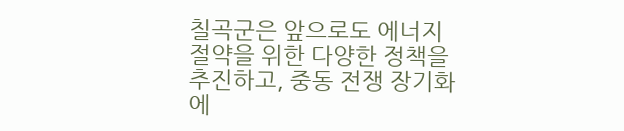칠곡군은 앞으로도 에너지 절약을 위한 다양한 정책을 추진하고, 중동 전쟁 장기화에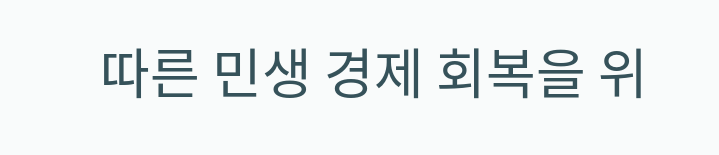따른 민생 경제 회복을 위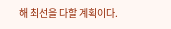해 최선을 다할 계획이다.